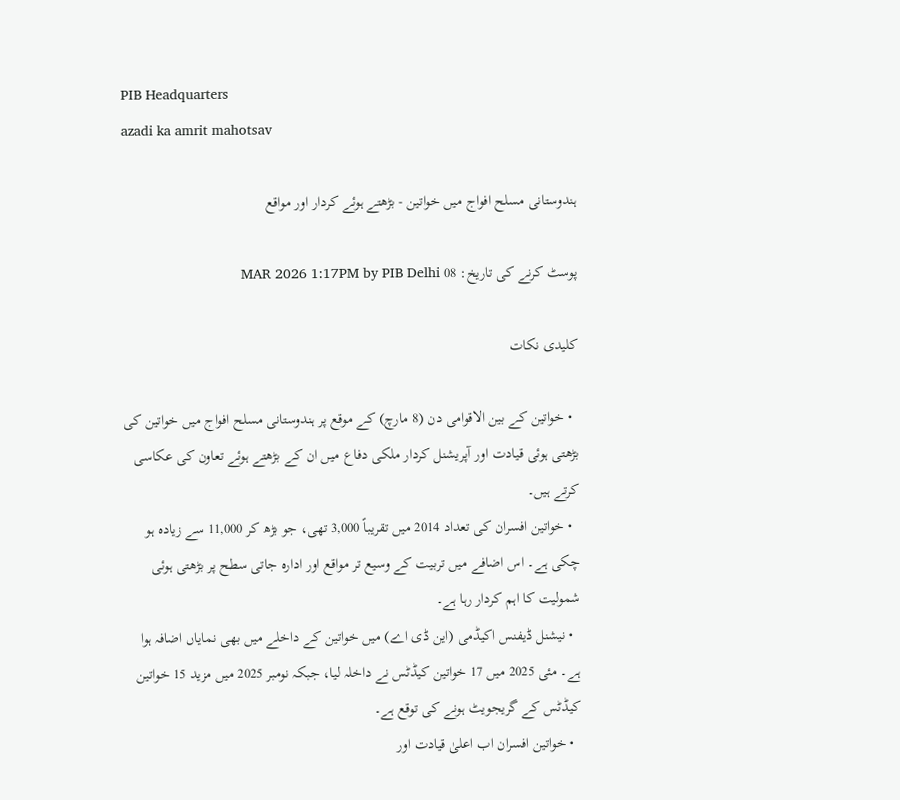PIB Headquarters
azadi ka amrit mahotsav

ہندوستانی مسلح افواج میں خواتین - بڑھتے ہوئے کردار اور مواقع

پوسٹ کرنے کی تاریخ: 08 MAR 2026 1:17PM by PIB Delhi

کلیدی نکات

  • خواتین کے بین الاقوامی دن (8 مارچ) کے موقع پر ہندوستانی مسلح افواج میں خواتین کی بڑھتی ہوئی قیادت اور آپریشنل کردار ملکی دفاع میں ان کے بڑھتے ہوئے تعاون کی عکاسی کرتے ہیں۔
  • خواتین افسران کی تعداد 2014 میں تقریباً 3,000 تھی، جو بڑھ کر 11,000 سے زیادہ ہو چکی ہے۔ اس اضافے میں تربیت کے وسیع تر مواقع اور ادارہ جاتی سطح پر بڑھتی ہوئی شمولیت کا اہم کردار رہا ہے۔
  • نیشنل ڈیفنس اکیڈمی (این ڈی اے) میں خواتین کے داخلے میں بھی نمایاں اضافہ ہوا ہے۔ مئی 2025 میں 17 خواتین کیڈٹس نے داخلہ لیا، جبکہ نومبر 2025 میں مزید 15 خواتین کیڈٹس کے گریجویٹ ہونے کی توقع ہے۔
  • خواتین افسران اب اعلیٰ قیادت اور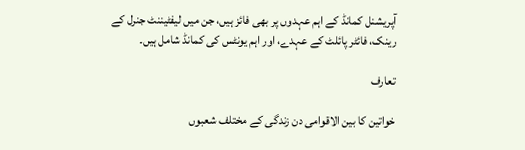آپریشنل کمانڈ کے اہم عہدوں پر بھی فائز ہیں، جن میں لیفٹیننٹ جنرل کے رینک، فائٹر پائلٹ کے عہدے، اور اہم یونٹس کی کمانڈ شامل ہیں۔

تعارف

خواتین کا بین الاقوامی دن زندگی کے مختلف شعبوں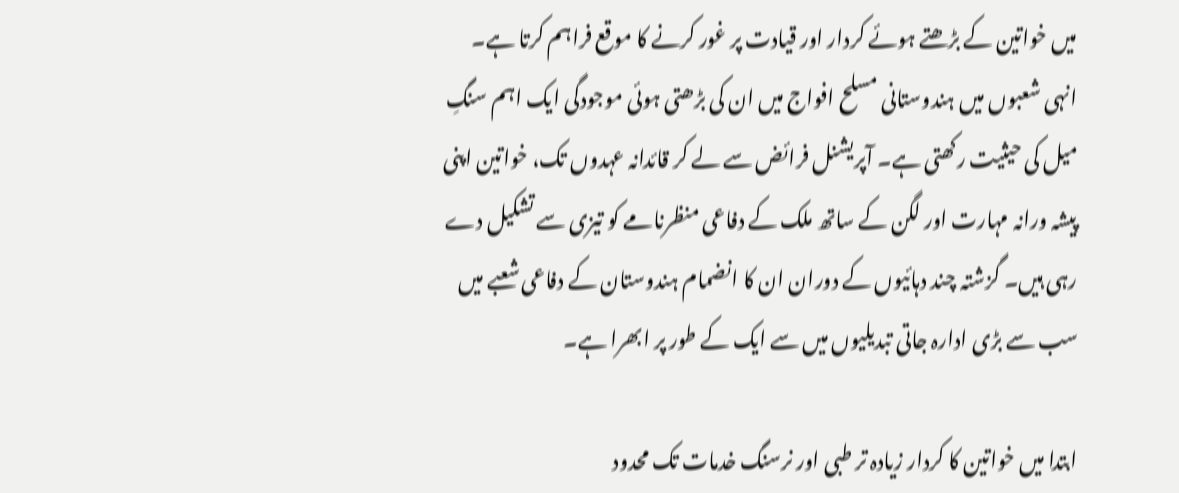میں خواتین کے بڑھتے ہوئے کردار اور قیادت پر غور کرنے کا موقع فراہم کرتا ہے۔ انہی شعبوں میں ہندوستانی مسلح افواج میں ان کی بڑھتی ہوئی موجودگی ایک اہم سنگِ میل کی حیثیت رکھتی ہے۔ آپریشنل فرائض سے لے کر قائدانہ عہدوں تک، خواتین اپنی پیشہ ورانہ مہارت اور لگن کے ساتھ ملک کے دفاعی منظرنامے کو تیزی سے تشکیل دے رہی ہیں۔ گزشتہ چند دہائیوں کے دوران ان کا انضمام ہندوستان کے دفاعی شعبے میں سب سے بڑی ادارہ جاتی تبدیلیوں میں سے ایک کے طور پر ابھرا ہے۔

ابتدا میں خواتین کا کردار زیادہ تر طبی اور نرسنگ خدمات تک محدود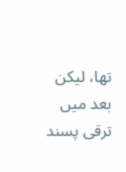تھا، لیکن بعد میں ترقی پسند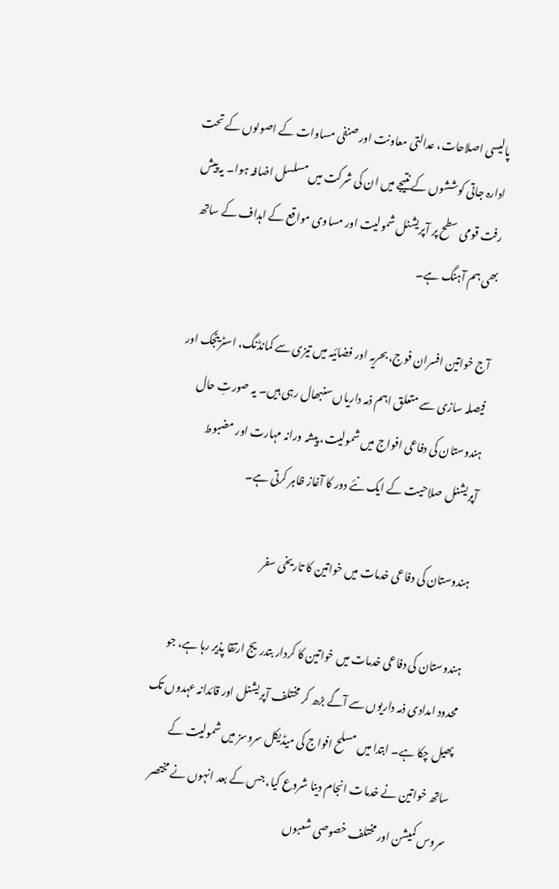پالیسی اصلاحات، عدالتی معاونت اور صنفی مساوات کے اصولوں کے تحت ادارہ جاتی کوششوں کے نتیجے میں ان کی شرکت میں مسلسل اضافہ ہوا۔ یہ پیش رفت قومی سطح پر آپریشنل شمولیت اور مساوی مواقع کے اہداف کے ساتھ بھی ہم آہنگ ہے۔

آج خواتین افسران فوج، بحریہ اور فضائیہ میں تیزی سے کمانڈنگ، اسٹریٹجک اور فیصلہ سازی سے متعلق اہم ذمہ داریاں سنبھال رہی ہیں۔ یہ صورتِ حال ہندوستان کی دفاعی افواج میں شمولیت، پیشہ ورانہ مہارت اور مضبوط آپریشنل صلاحیت کے ایک نئے دور کا آغاز ظاہر کرتی ہے۔

ہندوستان کی دفاعی خدمات میں خواتین کا تاریخی سفر

ہندوستان کی دفاعی خدمات میں خواتین کا کردار بتدریج ارتقا پذیر رہا ہے، جو محدود امدادی ذمہ داریوں سے آگے بڑھ کر مختلف آپریشنل اور قائدانہ عہدوں تک پھیل چکا ہے۔ ابتدا میں مسلح افواج کی میڈیکل سروسز میں شمولیت کے ساتھ خواتین نے خدمات انجام دینا شروع کیا، جس کے بعد انہوں نے مختصر سروس کمیشن اور مختلف خصوصی شعبوں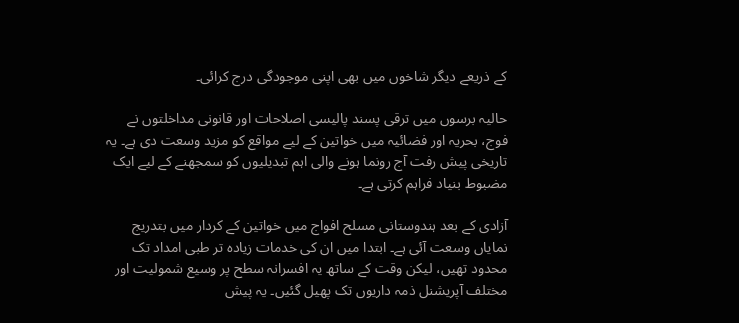کے ذریعے دیگر شاخوں میں بھی اپنی موجودگی درج کرائی۔

حالیہ برسوں میں ترقی پسند پالیسی اصلاحات اور قانونی مداخلتوں نے فوج، بحریہ اور فضائیہ میں خواتین کے لیے مواقع کو مزید وسعت دی ہے۔ یہ تاریخی پیش رفت آج رونما ہونے والی اہم تبدیلیوں کو سمجھنے کے لیے ایک مضبوط بنیاد فراہم کرتی ہے۔

آزادی کے بعد ہندوستانی مسلح افواج میں خواتین کے کردار میں بتدریج نمایاں وسعت آئی ہے۔ ابتدا میں ان کی خدمات زیادہ تر طبی امداد تک محدود تھیں، لیکن وقت کے ساتھ یہ افسرانہ سطح پر وسیع شمولیت اور مختلف آپریشنل ذمہ داریوں تک پھیل گئیں۔ یہ پیش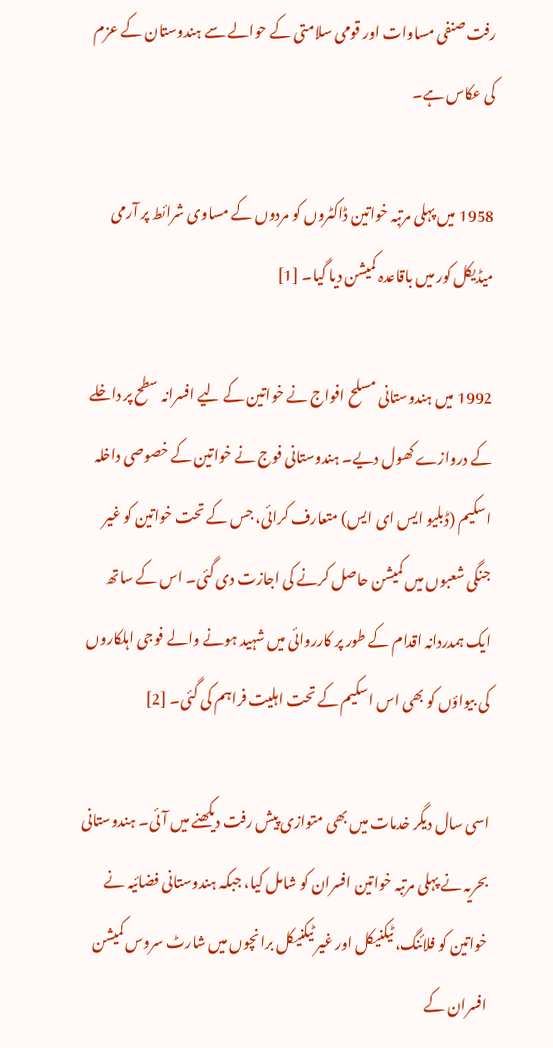رفت صنفی مساوات اور قومی سلامتی کے حوالے سے ہندوستان کے عزم کی عکاس ہے۔

1958 میں پہلی مرتبہ خواتین ڈاکٹروں کو مردوں کے مساوی شرائط پر آرمی میڈیکل کور میں باقاعدہ کمیشن دیا گیا۔ [1]

1992 میں ہندوستانی مسلح افواج نے خواتین کے لیے افسرانہ سطح پر داخلے کے دروازے کھول دیے۔ ہندوستانی فوج نے خواتین کے خصوصی داخلہ اسکیم (ڈبلیو ایس ای ایس) متعارف کرائی، جس کے تحت خواتین کو غیر جنگی شعبوں میں کمیشن حاصل کرنے کی اجازت دی گئی۔ اس کے ساتھ ایک ہمدردانہ اقدام کے طور پر کارروائی میں شہید ہونے والے فوجی اہلکاروں کی بیواؤں کو بھی اس اسکیم کے تحت اہلیت فراہم کی گئی۔ [2]

اسی سال دیگر خدمات میں بھی متوازی پیش رفت دیکھنے میں آئی۔ ہندوستانی بحریہ نے پہلی مرتبہ خواتین افسران کو شامل کیا، جبکہ ہندوستانی فضائیہ نے خواتین کو فلائنگ، ٹیکنیکل اور غیر ٹیکنیکل برانچوں میں شارٹ سروس کمیشن افسران کے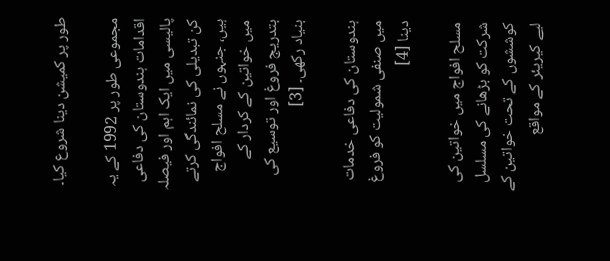طور پر کمیشن دینا شروع کیا۔

مجموعی طور پر 1992 کے یہ اقدامات ہندوستان کی دفاعی پالیسی میں ایک اہم اور فیصلہ کن تبدیلی کی نمائندگی کرتے ہیں، جنہوں نے مسلح افواج میں خواتین کے کردار کے بتدریج فروغ اور توسیع کی بنیاد رکھی۔ [3]

ہندوستان کی دفاعی خدمات میں صنفی شمولیت کو فروغ دینا [4]

مسلح افواج میں خواتین کی شرکت کو بڑھانے کی مسلسل کوششوں کے تحت خواتین کے لیے کیریئر کے مواقع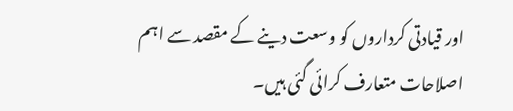اور قیادتی کرداروں کو وسعت دینے کے مقصد سے اہم اصلاحات متعارف کرائی گئی ہیں۔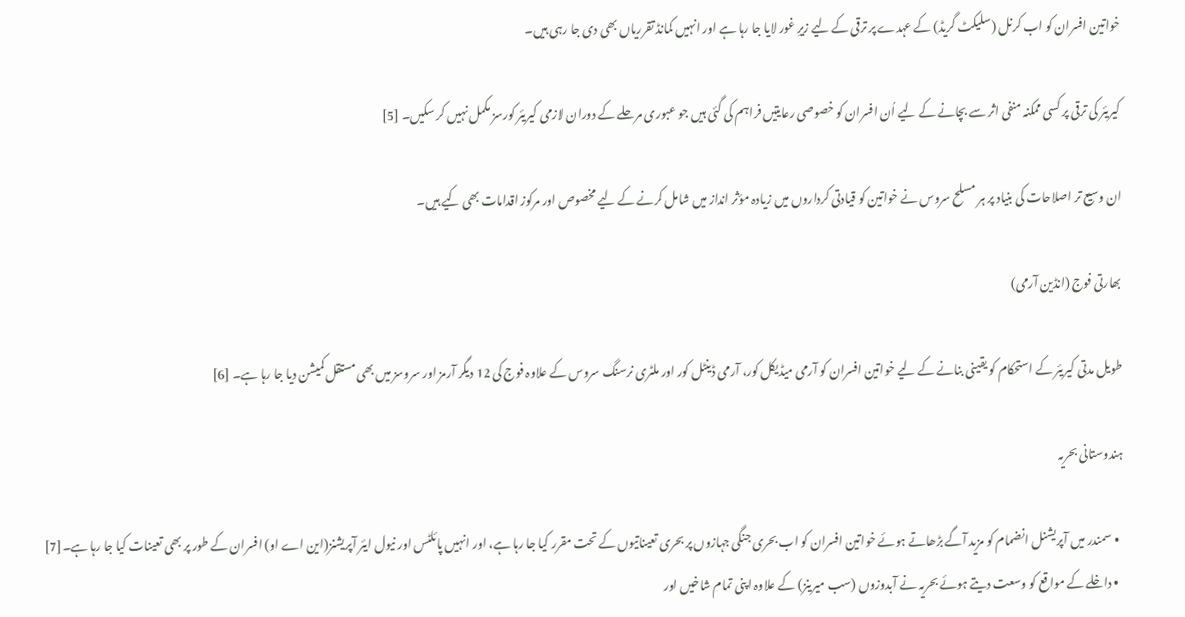خواتین افسران کو اب کرنل (سلیکٹ گریڈ) کے عہدے پر ترقی کے لیے زیرِ غور لایا جا رہا ہے اور انہیں کمانڈ تقرریاں بھی دی جا رہی ہیں۔

کیریئر کی ترقی پر کسی ممکنہ منفی اثر سے بچانے کے لیے اُن افسران کو خصوصی رعایتیں فراہم کی گئی ہیں جو عبوری مرحلے کے دوران لازمی کیریئر کورسز مکمل نہیں کر سکیں۔ [5]

ان وسیع تر اصلاحات کی بنیاد پر ہر مسلح سروس نے خواتین کو قیادتی کرداروں میں زیادہ مؤثر انداز میں شامل کرنے کے لیے مخصوص اور مرکوز اقدامات بھی کیے ہیں۔

بھارتی فوج (انڈین آرمی)

طویل مدتی کیریئر کے استحکام کو یقینی بنانے کے لیے خواتین افسران کو آرمی میڈیکل کور، آرمی ڈینٹل کور اور ملٹری نرسنگ سروس کے علاوہ فوج کی 12 دیگر آرمز اور سروسز میں بھی مستقل کمیشن دیا جا رہا ہے۔ [6]

ہندوستانی بحریہ

  • سمندر میں آپریشنل انضمام کو مزید آگے بڑھاتے ہوئے خواتین افسران کو اب بحری جنگی جہازوں پر بحری تعیناتیوں کے تحت مقرر کیا جا رہا ہے، اور انہیں پائلٹس اور نیول ایئر آپریشنز(این اے او) افسران کے طور پر بھی تعینات کیا جا رہا ہے۔[7]
  • داخلے کے مواقع کو وسعت دیتے ہوئے بحریہ نے آبدوزوں (سب میرینز) کے علاوہ اپنی تمام شاخیں اور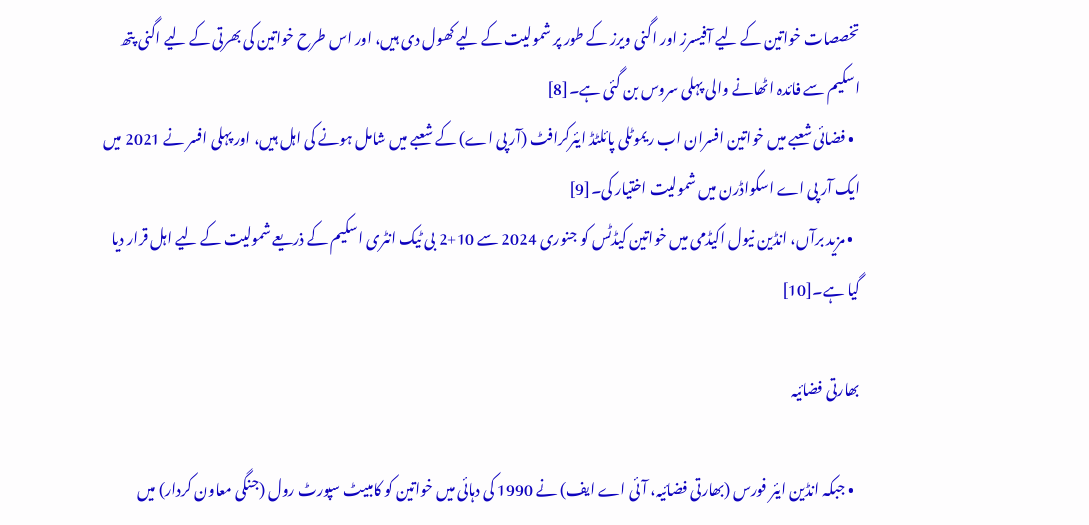تخصصات خواتین کے لیے آفیسرز اور اگنی ویرز کے طور پر شمولیت کے لیے کھول دی ہیں، اور اس طرح خواتین کی بھرتی کے لیے اگنی پتھ اسکیم سے فائدہ اٹھانے والی پہلی سروس بن گئی ہے۔[8]
  • فضائی شعبے میں خواتین افسران اب ریموٹلی پائلٹڈ ایئرکرافٹ (آر پی اے) کے شعبے میں شامل ہونے کی اہل ہیں، اور پہلی افسر نے 2021 میں ایک آر پی اے اسکواڈرن میں شمولیت اختیار کی۔[9]
  • مزید برآں، انڈین نیول اکیڈمی میں خواتین کیڈٹس کو جنوری 2024 سے 10+2 بی ٹیک انٹری اسکیم کے ذریعے شمولیت کے لیے اہل قرار دیا گیا ہے۔[10]

بھارتی فضائیہ

  • جبکہ انڈین ایئر فورس (بھارتی فضائیہ، آئی اے ایف) نے 1990 کی دہائی میں خواتین کو کامبیٹ سپورٹ رول (جنگی معاون کردار) میں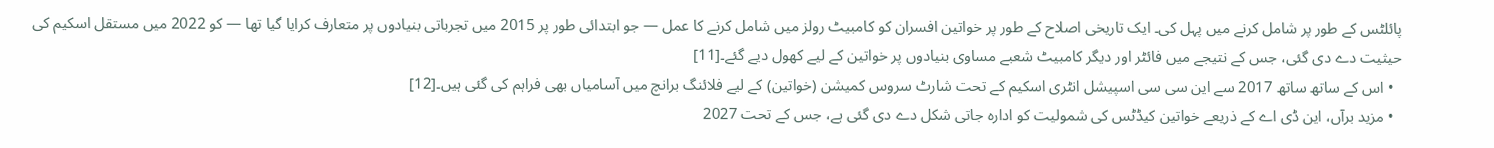پائلٹس کے طور پر شامل کرنے میں پہل کی۔ ایک تاریخی اصلاح کے طور پر خواتین افسران کو کامبیٹ رولز میں شامل کرنے کا عمل — جو ابتدائی طور پر 2015 میں تجرباتی بنیادوں پر متعارف کرایا گیا تھا — کو 2022 میں مستقل اسکیم کی حیثیت دے دی گئی، جس کے نتیجے میں فائٹر اور دیگر کامبیٹ شعبے مساوی بنیادوں پر خواتین کے لیے کھول دیے گئے۔[11]
  • اس کے ساتھ ساتھ 2017 سے این سی سی اسپیشل انٹری اسکیم کے تحت شارٹ سروس کمیشن (خواتین) کے لیے فلائنگ برانچ میں آسامیاں بھی فراہم کی گئی ہیں۔[12]
  • مزید برآں، این ڈی اے کے ذریعے خواتین کیڈٹس کی شمولیت کو ادارہ جاتی شکل دے دی گئی ہے، جس کے تحت 2027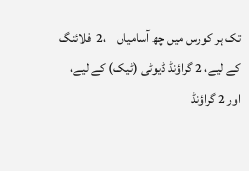تک ہر کورس میں چھ آسامیاں    ،2  فلائنگ کے لیے، 2 گراؤنڈ ڈیوٹی (ٹیک) کے لیے، اور 2 گراؤنڈ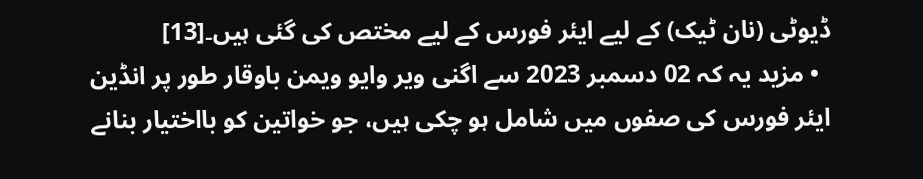ڈیوٹی (نان ٹیک) کے لیے ایئر فورس کے لیے مختص کی گئی ہیں۔[13]
  • مزید یہ کہ 02 دسمبر 2023 سے اگنی ویر وایو ویمن باوقار طور پر انڈین ایئر فورس کی صفوں میں شامل ہو چکی ہیں، جو خواتین کو بااختیار بنانے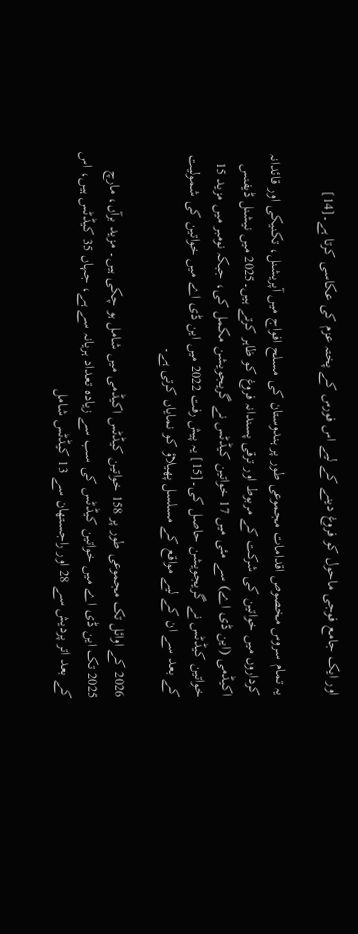اور ایک جامع فوجی ماحول کو فروغ دینے کے لیے اس فورس کے پختہ عزم کی عکاسی کرتا ہے۔[14]

یہ تمام سروس مخصوص اقدامات مجموعی طور پر ہندوستان کی مسلح افواج میں آپریشنل، تکنیکی اور قائدانہ کرداروں میں خواتین کی شرکت کے مربوط اور ترقی پسندانہ فروغ کو ظاہر کرتے ہیں۔2025 میں نیشنل ڈیفنس اکیڈمی (این ڈی اے) سے مئی میں 17 خواتین کیڈٹس نے گریجویشن مکمل کی، جبکہ نومبر میں مزید 15 خواتین کیڈٹس نے گریجویشن حاصل کی۔[15] یہ پیش رفت 2022 میں این ڈی اے میں خواتین کی شمولیت کے بعد سے ان کے لیے مواقع کے مسلسل پھیلاؤ کو نمایاں کرتی ہے۔

2026 کے اوائل تک مجموعی طور پر 158 خواتین کیڈٹس اکیڈمی میں شامل ہو چکی ہیں۔ مزید برآں، مارچ 2025 تک این ڈی اے میں خواتین کیڈٹس کی سب سے زیادہ تعداد ہریانہ سے ہے، جہاں 35 کیڈٹس ہیں، اس کے بعد اتر پردیش سے 28 اور راجستھان سے 13 کیڈٹس شامل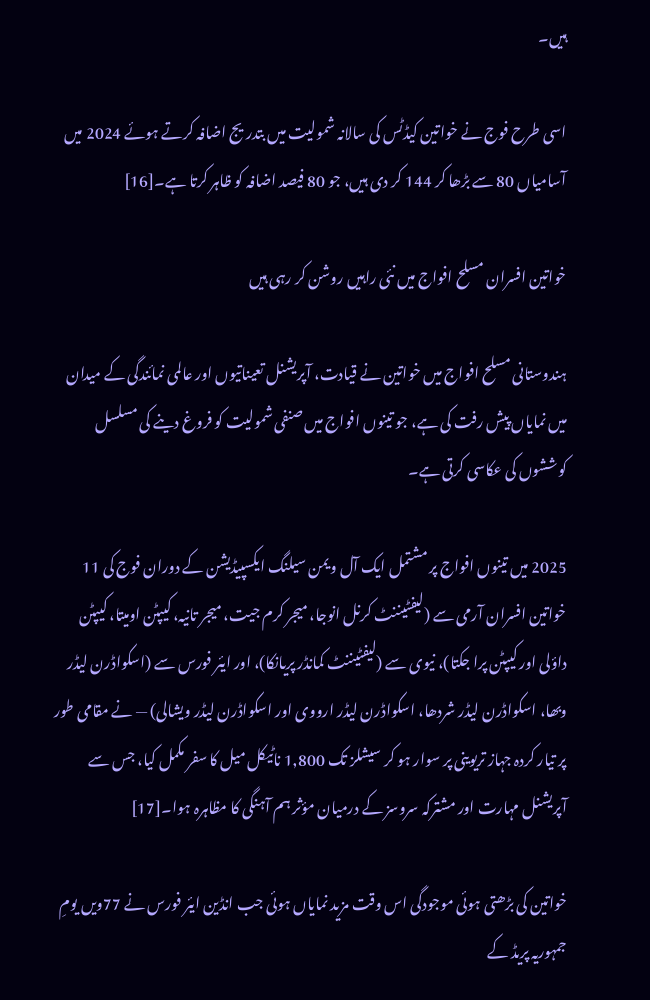ہیں۔

اسی طرح فوج نے خواتین کیڈٹس کی سالانہ شمولیت میں بتدریج اضافہ کرتے ہوئے 2024 میں آسامیاں 80 سے بڑھا کر 144 کر دی ہیں، جو 80 فیصد اضافہ کو ظاہر کرتا ہے۔[16]

خواتین افسران مسلح افواج میں نئی راہیں روشن کر رہی ہیں

ہندوستانی مسلح افواج میں خواتین نے قیادت، آپریشنل تعیناتیوں اور عالمی نمائندگی کے میدان میں نمایاں پیش رفت کی ہے، جو تینوں افواج میں صنفی شمولیت کو فروغ دینے کی مسلسل کوششوں کی عکاسی کرتی ہے۔

2025 میں تینوں افواج پر مشتمل ایک آل ویمن سیلنگ ایکسپیڈیشن کے دوران فوج کی 11 خواتین افسران آرمی سے (لیفٹیننٹ کرنل انوجا، میجر کرم جیت، میجر تانیہ، کیپٹن اومیتا، کیپٹن داؤلی اور کیپٹن پرا جکتا)، نیوی سے (لیفٹیننٹ کمانڈر پریانکا)، اور ایئر فورس سے (اسکواڈرن لیڈر وبھا، اسکواڈرن لیڈر شردھا، اسکواڈرن لیڈر ارووی اور اسکواڈرن لیڈر ویشالی) — نے مقامی طور پر تیار کردہ جہاز تریوینی پر سوار ہو کر سیشلز تک 1,800 ناٹیکل میل کا سفر مکمل کیا، جس سے آپریشنل مہارت اور مشترکہ سروسز کے درمیان مؤثر ہم آہنگی کا مظاہرہ ہوا۔[17]

خواتین کی بڑھتی ہوئی موجودگی اس وقت مزید نمایاں ہوئی جب انڈین ایئر فورس نے 77ویں یومِ جمہوریہ پریڈ کے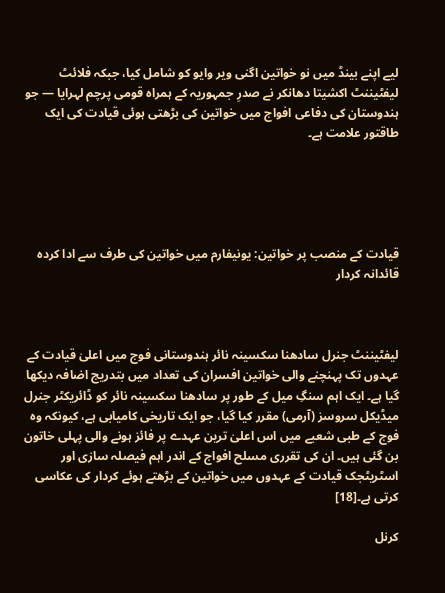لیے اپنے بینڈ میں نو خواتین اگنی ویر وایو کو شامل کیا، جبکہ فلائٹ لیفٹیننٹ اکشیتا دھانکر نے صدرِ جمہوریہ کے ہمراہ قومی پرچم لہرایا — جو ہندوستان کی دفاعی افواج میں خواتین کی بڑھتی ہوئی قیادت کی ایک طاقتور علامت ہے۔





قیادت کے منصب پر خواتین: یونیفارم میں خواتین کی طرف سے ادا کردہ قائدانہ کردار



لیفٹیننٹ جنرل سادھنا سکسینہ نائر ہندوستانی فوج میں اعلیٰ قیادت کے عہدوں تک پہنچنے والی خواتین افسران کی تعداد میں بتدریج اضافہ دیکھا گیا ہے۔ ایک اہم سنگِ میل کے طور پر سادھنا سکسینہ نائر کو ڈائریکٹر جنرل میڈیکل سروسز (آرمی) مقرر کیا گیا، جو ایک تاریخی کامیابی ہے، کیونکہ وہ فوج کے طبی شعبے میں اس اعلیٰ ترین عہدے پر فائز ہونے والی پہلی خاتون بن گئی ہیں۔ ان کی تقرری مسلح افواج کے اندر اہم فیصلہ سازی اور اسٹریٹجک قیادت کے عہدوں میں خواتین کے بڑھتے ہوئے کردار کی عکاسی کرتی ہے۔[18]

کرنل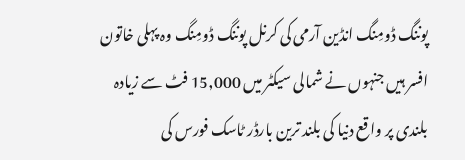پوننگ ڈومِنگ انڈین آرمی کی کرنل پوننگ ڈومِنگ وہ پہلی خاتون افسر ہیں جنہوں نے شمالی سیکٹر میں 15,000 فٹ سے زیادہ بلندی پر واقع دنیا کی بلند ترین بارڈر ٹاسک فورس کی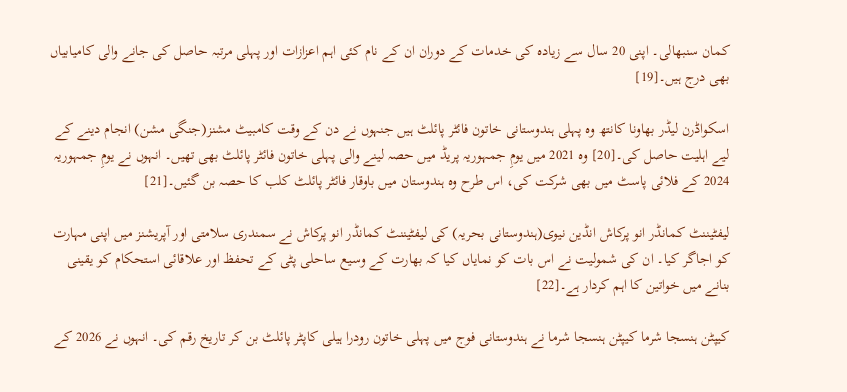کمان سنبھالی۔ اپنی 20 سال سے زیادہ کی خدمات کے دوران ان کے نام کئی اہم اعزازات اور پہلی مرتبہ حاصل کی جانے والی کامیابیاں بھی درج ہیں۔[19]

اسکواڈرن لیڈر بھاونا کانتھ وہ پہلی ہندوستانی خاتون فائٹر پائلٹ ہیں جنہوں نے دن کے وقت کامبیٹ مشنز(جنگی مشن) انجام دینے کے لیے اہلیت حاصل کی۔[20] وہ 2021 میں یومِ جمہوریہ پریڈ میں حصہ لینے والی پہلی خاتون فائٹر پائلٹ بھی تھیں۔ انہوں نے یومِ جمہوریہ 2024 کے فلائی پاسٹ میں بھی شرکت کی، اس طرح وہ ہندوستان میں باوقار فائٹر پائلٹ کلب کا حصہ بن گئیں۔[21]

لیفٹیننٹ کمانڈر انو پرکاش انڈین نیوی(ہندوستانی بحریہ) کی لیفٹیننٹ کمانڈر انو پرکاش نے سمندری سلامتی اور آپریشنز میں اپنی مہارت کو اجاگر کیا۔ ان کی شمولیت نے اس بات کو نمایاں کیا کہ بھارت کے وسیع ساحلی پٹی کے تحفظ اور علاقائی استحکام کو یقینی بنانے میں خواتین کا اہم کردار ہے۔[22]

کیپٹن ہنسجا شرما کیپٹن ہنسجا شرما نے ہندوستانی فوج میں پہلی خاتون رودرا ہیلی کاپٹر پائلٹ بن کر تاریخ رقم کی۔ انہوں نے 2026 کے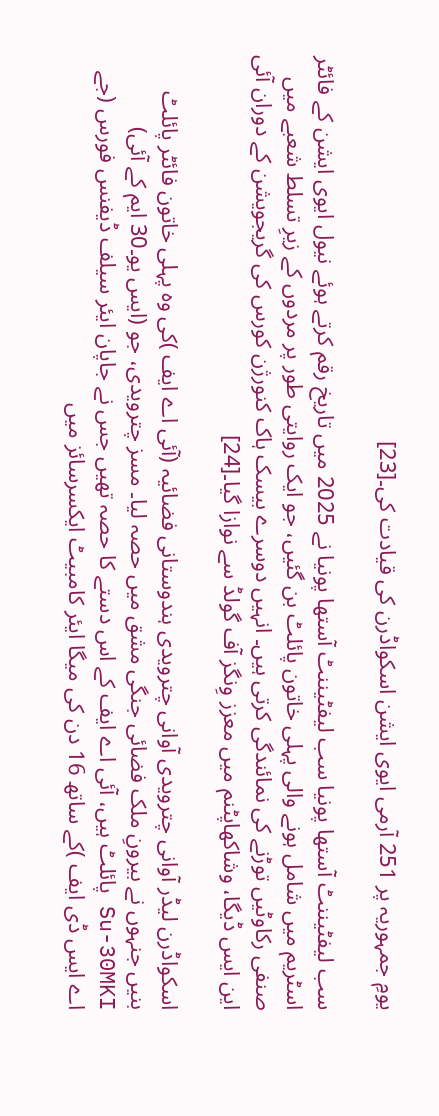یومِ جمہوریہ پر 251 آرمی ایوی ایشن اسکواڈرن کی قیادت کی۔[23]

سب لیفٹیننٹ آستھا پونیا سب لیفٹیننٹ آستھا پونیا نے 2025 میں تاریخ رقم کرتے ہوئے نیول ایوی ایشن کے فائٹر اسٹریم میں شامل ہونے والی پہلی خاتون پائلٹ بن گئیں، جو ایک روایتی طور پر مردوں کے زیرِ تسلط شعبے میں صنفی رکاوٹیں توڑنے کی نمائندگی کرتی ہیں۔ انہیں دوسرے بیسک ہاک کنورژن کورس کی گریجویشن کے دوران آئی این ایس ڈیگا، وشاکھاپٹنم میں معزز وِنگز آف گولڈ سے نوازا گیا۔[24]

اسکواڈرن لیڈر آوانی چترویدی آوانی چترویدی ہندوستانی فضائیہ (آئی اے ایف )کی وہ پہلی خاتون فائٹر پائلٹ بنیں جنہوں نے بیرونِ ملک فضائی جنگی مشق میں حصہ لیا۔ مسز چترویدی، جو (ایس یو۔30 ایم کے آئی) Su-30MKI پائلٹ ہیں، آئی اے ایف کے اس دستے کا حصہ تھیں جس نے جاپان ایئر سیلف ڈیفنس فورس (جے اے ایس ڈی ایف )کے ساتھ 16 دن کی میگا ایئر کامبیٹ ایکسرسائز میں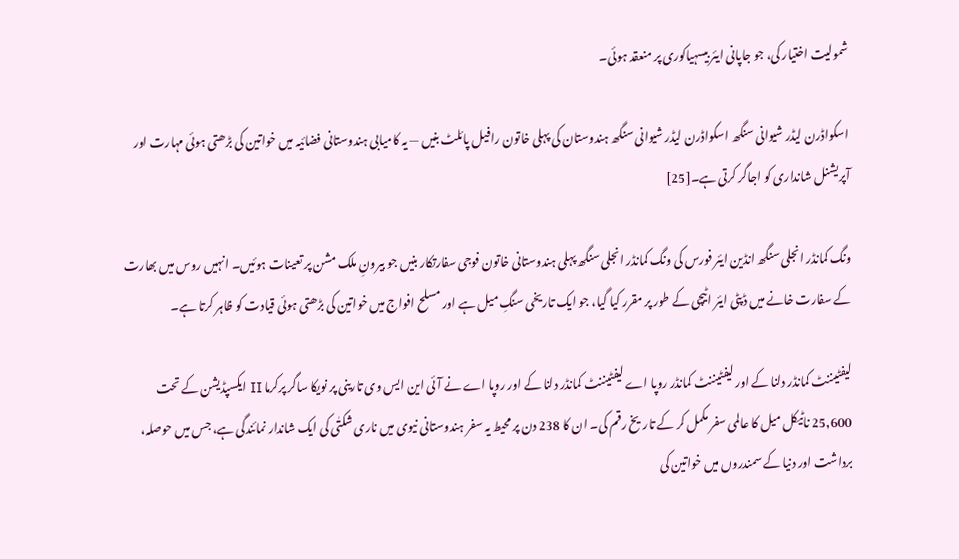شمولیت اختیار کی، جو جاپانی ایئر بیسہیاکوری پر منعقد ہوئی۔

اسکواڈرن لیڈر شیوانی سنگھ اسکواڈرن لیڈر شیوانی سنگھ ہندوستان کی پہلی خاتون رافیل پائلٹ بنیں — یہ کامیابی ہندوستانی فضائیہ میں خواتین کی بڑھتی ہوئی مہارت اور آپریشنل شانداری کو اجاگر کرتی ہے۔[25]

ونگ کمانڈر انجلی سنگھ انڈین ایئر فورس کی ونگ کمانڈر انجلی سنگھ پہلی ہندوستانی خاتون فوجی سفارتکار بنیں جو بیرونِ ملک مشن پر تعینات ہوئیں۔ انہیں روس میں بھارت کے سفارت خانے میں ڈپٹی ایئر اٹیچی کے طور پر مقرر کیا گیا، جو ایک تاریخی سنگِ میل ہے اور مسلح افواج میں خواتین کی بڑھتی ہوئی قیادت کو ظاہر کرتا ہے۔

لیفٹیننٹ کمانڈر دلنا کے اور لیفٹیننٹ کمانڈر روپا اے لیفٹیننٹ کمانڈر دلنا کے اور روپا اے نے آئی این ایس وی تارینی پر نویکا ساگر پرکرما II ایکسپڈیشن کے تحت 25,600 ناٹیکل میل کا عالمی سفر مکمل کر کے تاریخ رقم کی۔ ان کا 238 دن پر محیط یہ سفر ہندوستانی نیوی میں ناری شکتٰی کی ایک شاندار نمائندگی ہے، جس میں حوصلہ، برداشت اور دنیا کے سمندروں میں خواتین کی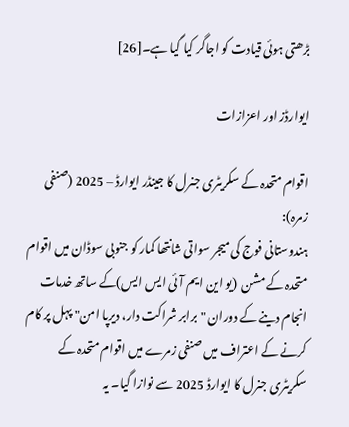بڑھتی ہوئی قیادت کو اجاگر کیا گیا ہے۔[26]

ایوارڈز اور اعزازات

اقوام متحدہ کے سکریٹری جنرل کا جینڈر ایوارڈ – 2025 (صنفی زمرہ):
ہندوستانی فوج کی میجر سواتی شانتھا کمار کو جنوبی سوڈان میں اقوام متحدہ کے مشن  (یو این ایم آئی ایس ایس)کے ساتھ خدمات انجام دینے کے دوران "برابر شراکت دار، دیرپا امن" پہل پر کام کرنے کے اعتراف میں صنفی زمرے میں اقوام متحدہ کے سکریٹری جنرل کا ایوارڈ 2025 سے نوازا گیا۔ یہ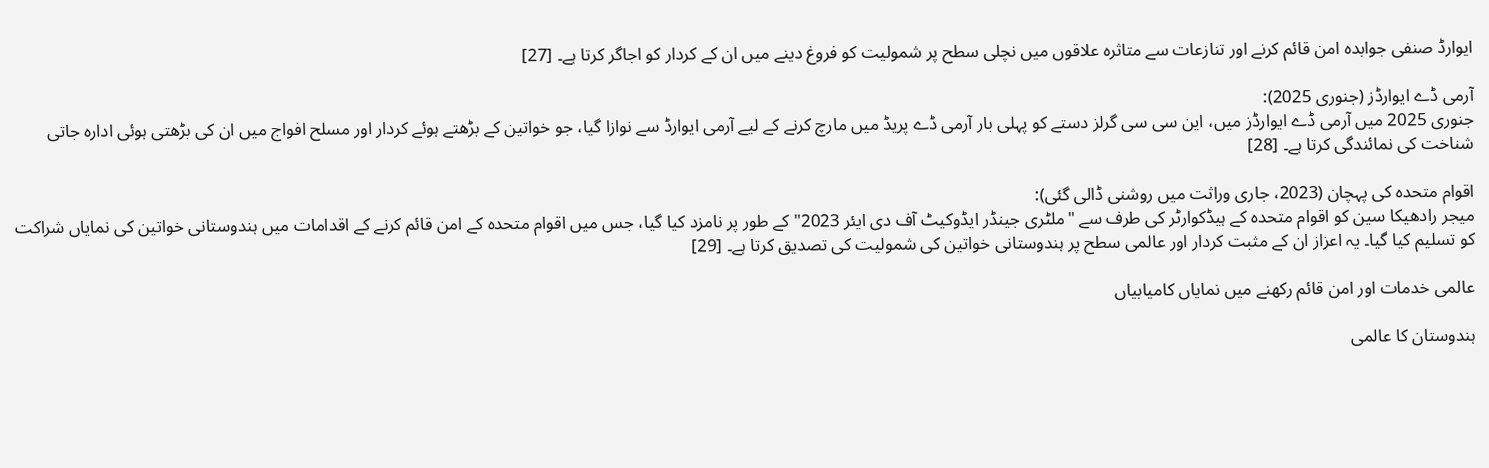ایوارڈ صنفی جوابدہ امن قائم کرنے اور تنازعات سے متاثرہ علاقوں میں نچلی سطح پر شمولیت کو فروغ دینے میں ان کے کردار کو اجاگر کرتا ہے۔ [27]

آرمی ڈے ایوارڈز (جنوری 2025):
جنوری 2025 میں آرمی ڈے ایوارڈز میں، این سی سی گرلز دستے کو پہلی بار آرمی ڈے پریڈ میں مارچ کرنے کے لیے آرمی ایوارڈ سے نوازا گیا، جو خواتین کے بڑھتے ہوئے کردار اور مسلح افواج میں ان کی بڑھتی ہوئی ادارہ جاتی شناخت کی نمائندگی کرتا ہے۔ [28]

اقوام متحدہ کی پہچان (2023، جاری وراثت میں روشنی ڈالی گئی):
میجر رادھیکا سین کو اقوام متحدہ کے ہیڈکوارٹر کی طرف سے "ملٹری جینڈر ایڈوکیٹ آف دی ایئر 2023" کے طور پر نامزد کیا گیا، جس میں اقوام متحدہ کے امن قائم کرنے کے اقدامات میں ہندوستانی خواتین کی نمایاں شراکت کو تسلیم کیا گیا۔ یہ اعزاز ان کے مثبت کردار اور عالمی سطح پر ہندوستانی خواتین کی شمولیت کی تصدیق کرتا ہے۔ [29]

عالمی خدمات اور امن قائم رکھنے میں نمایاں کامیابیاں

ہندوستان کا عالمی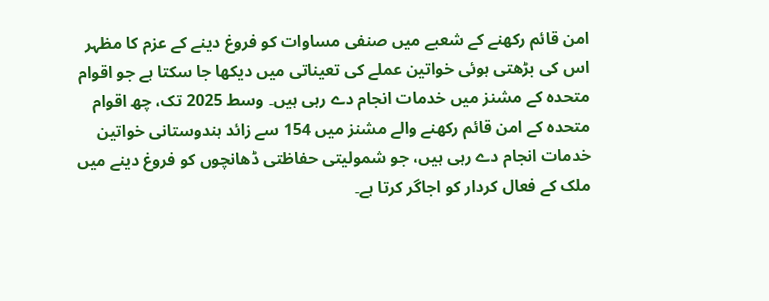امن قائم رکھنے کے شعبے میں صنفی مساوات کو فروغ دینے کے عزم کا مظہر اس کی بڑھتی ہوئی خواتین عملے کی تعیناتی میں دیکھا جا سکتا ہے جو اقوام متحدہ کے مشنز میں خدمات انجام دے رہی ہیں۔ وسط 2025 تک، چھ اقوام متحدہ کے امن قائم رکھنے والے مشنز میں 154 سے زائد ہندوستانی خواتین خدمات انجام دے رہی ہیں، جو شمولیتی حفاظتی ڈھانچوں کو فروغ دینے میں ملک کے فعال کردار کو اجاگر کرتا ہے۔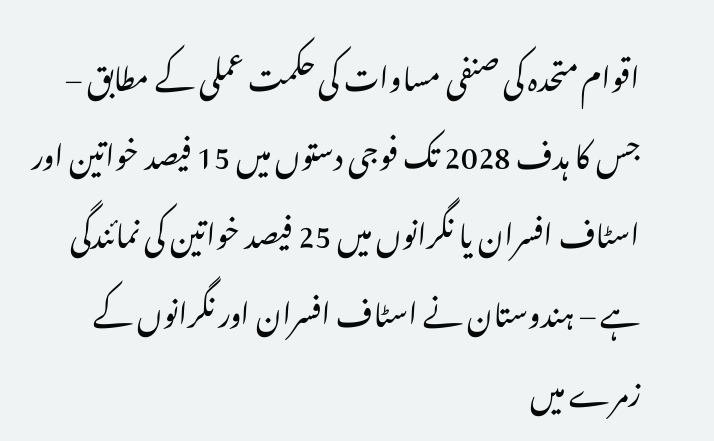اقوام متحدہ کی صنفی مساوات کی حکمت عملی کے مطابق – جس کا ہدف 2028 تک فوجی دستوں میں 15 فیصد خواتین اور اسٹاف افسران یا نگرانوں میں 25 فیصد خواتین کی نمائندگی ہے – ہندوستان نے اسٹاف افسران اور نگرانوں کے زمرے میں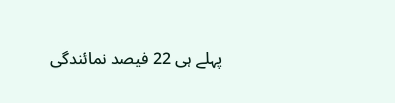پہلے ہی 22 فیصد نمائندگی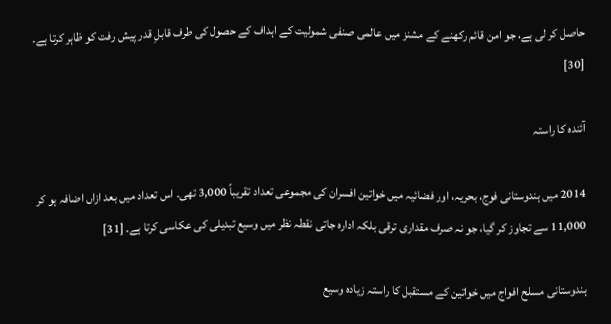حاصل کر لی ہے، جو امن قائم رکھنے کے مشنز میں عالمی صنفی شمولیت کے اہداف کے حصول کی طرف قابلِ قدر پیش رفت کو ظاہر کرتا ہے۔ [30]

آئندہ کا راستہ

2014 میں ہندوستانی فوج، بحریہ، اور فضائیہ میں خواتین افسران کی مجموعی تعداد تقریباً 3,000 تھی۔ اس تعداد میں بعد ازاں اضافہ ہو کر 11,000 سے تجاوز کر گیا، جو نہ صرف مقداری ترقی بلکہ ادارہ جاتی نقطہ نظر میں وسیع تبدیلی کی عکاسی کرتا ہے۔ [31]

ہندوستانی مسلح افواج میں خواتین کے مستقبل کا راستہ زیادہ وسیع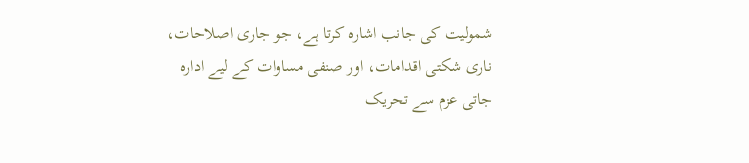شمولیت کی جانب اشارہ کرتا ہے، جو جاری اصلاحات، ناری شکتی اقدامات، اور صنفی مساوات کے لیے ادارہ جاتی عزم سے تحریک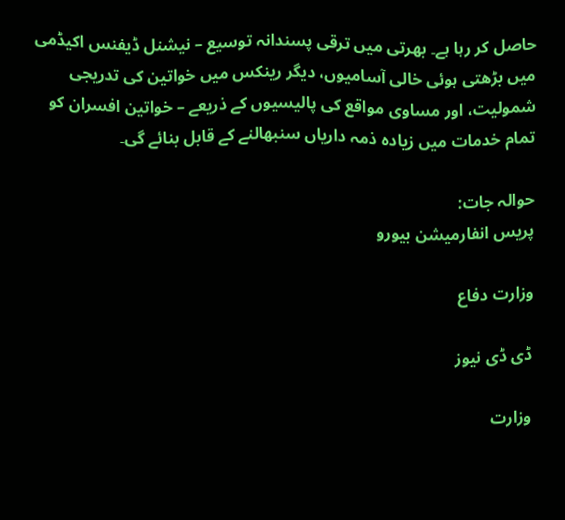حاصل کر رہا ہے۔ بھرتی میں ترقی پسندانہ توسیع – نیشنل ڈیفنس اکیڈمی میں بڑھتی ہوئی خالی آسامیوں، دیگر رینکس میں خواتین کی تدریجی شمولیت، اور مساوی مواقع کی پالیسیوں کے ذریعے – خواتین افسران کو تمام خدمات میں زیادہ ذمہ داریاں سنبھالنے کے قابل بنائے گی۔

حوالہ جات:
پریس انفارمیشن بیورو

وزارت دفاع

ڈی ڈی نیوز

وزارت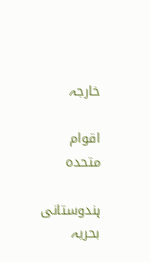خارجہ

اقوام متحدہ

ہندوستانی بحریہ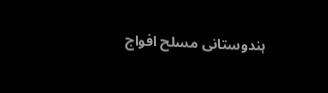ہندوستانی مسلح افواج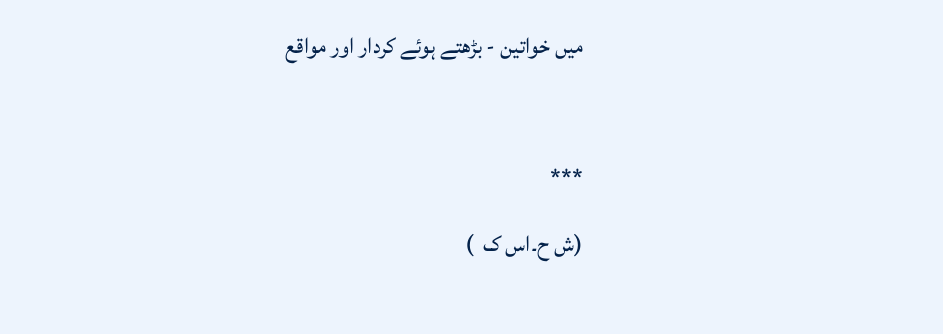میں خواتین - بڑھتے ہوئے کردار اور مواقع



***

(ش ح۔اس ک  )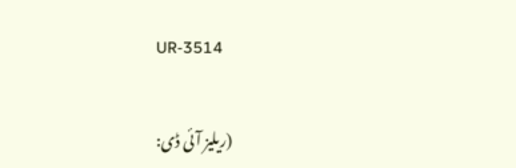UR-3514


(ریلیز آئی ڈی: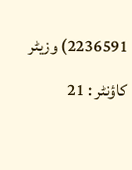2236591) وزیٹر کاؤنٹر : 21